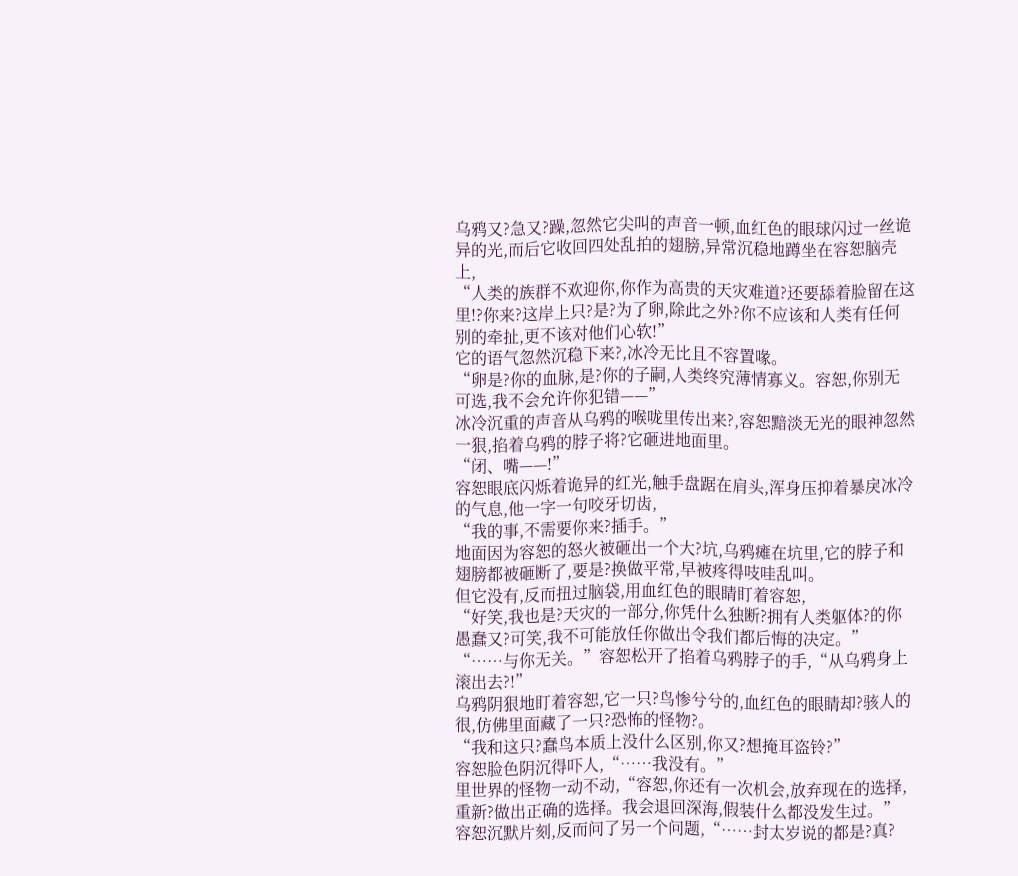乌鸦又?急又?躁,忽然它尖叫的声音一顿,血红色的眼球闪过一丝诡异的光,而后它收回四处乱拍的翅膀,异常沉稳地蹲坐在容恕脑壳上,
“人类的族群不欢迎你,你作为高贵的天灾难道?还要舔着脸留在这里!?你来?这岸上只?是?为了卵,除此之外?你不应该和人类有任何别的牵扯,更不该对他们心软!”
它的语气忽然沉稳下来?,冰冷无比且不容置喙。
“卵是?你的血脉,是?你的子嗣,人类终究薄情寡义。容恕,你别无可选,我不会允许你犯错——”
冰冷沉重的声音从乌鸦的喉咙里传出来?,容恕黯淡无光的眼神忽然一狠,掐着乌鸦的脖子将?它砸进地面里。
“闭、嘴——!”
容恕眼底闪烁着诡异的红光,触手盘踞在肩头,浑身压抑着暴戾冰冷的气息,他一字一句咬牙切齿,
“我的事,不需要你来?插手。”
地面因为容恕的怒火被砸出一个大?坑,乌鸦瘫在坑里,它的脖子和翅膀都被砸断了,要是?换做平常,早被疼得吱哇乱叫。
但它没有,反而扭过脑袋,用血红色的眼睛盯着容恕,
“好笑,我也是?天灾的一部分,你凭什么独断?拥有人类躯体?的你愚蠢又?可笑,我不可能放任你做出令我们都后悔的决定。”
“……与你无关。”容恕松开了掐着乌鸦脖子的手,“从乌鸦身上滚出去?!”
乌鸦阴狠地盯着容恕,它一只?鸟惨兮兮的,血红色的眼睛却?骇人的很,仿佛里面藏了一只?恐怖的怪物?。
“我和这只?蠢鸟本质上没什么区别,你又?想掩耳盗铃?”
容恕脸色阴沉得吓人,“……我没有。”
里世界的怪物一动不动,“容恕,你还有一次机会,放弃现在的选择,重新?做出正确的选择。我会退回深海,假装什么都没发生过。”
容恕沉默片刻,反而问了另一个问题,“……封太岁说的都是?真?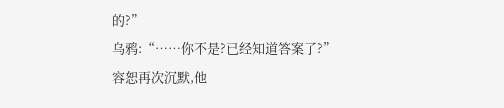的?”
乌鸦:“……你不是?已经知道答案了?”
容恕再次沉默,他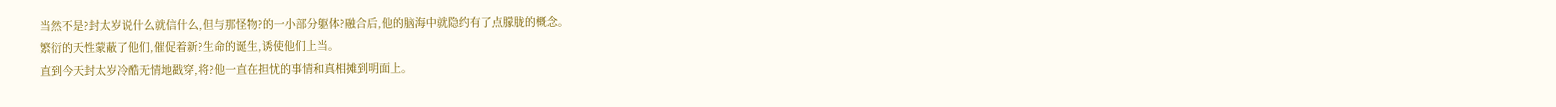当然不是?封太岁说什么就信什么,但与那怪物?的一小部分躯体?融合后,他的脑海中就隐约有了点朦胧的概念。
繁衍的天性蒙蔽了他们,催促着新?生命的诞生,诱使他们上当。
直到今天封太岁冷酷无情地戳穿,将?他一直在担忧的事情和真相摊到明面上。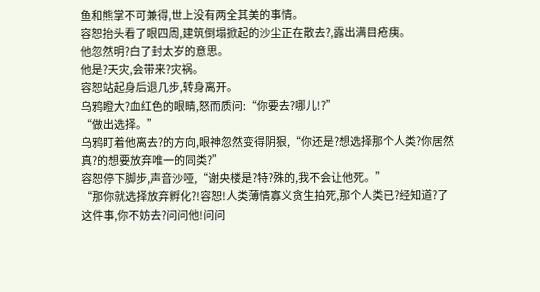鱼和熊掌不可兼得,世上没有两全其美的事情。
容恕抬头看了眼四周,建筑倒塌掀起的沙尘正在散去?,露出满目疮痍。
他忽然明?白了封太岁的意思。
他是?天灾,会带来?灾祸。
容恕站起身后退几步,转身离开。
乌鸦瞪大?血红色的眼睛,怒而质问:“你要去?哪儿!?”
“做出选择。”
乌鸦盯着他离去?的方向,眼神忽然变得阴狠,“你还是?想选择那个人类?你居然真?的想要放弃唯一的同类?”
容恕停下脚步,声音沙哑,“谢央楼是?特?殊的,我不会让他死。”
“那你就选择放弃孵化?!容恕!人类薄情寡义贪生拍死,那个人类已?经知道?了这件事,你不妨去?问问他!问问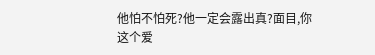他怕不怕死?他一定会露出真?面目,你这个爱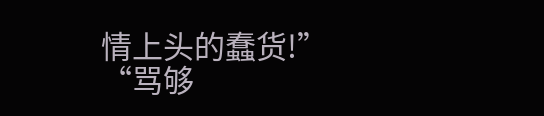情上头的蠢货!”
“骂够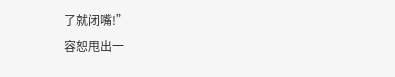了就闭嘴!”
容恕甩出一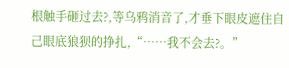根触手砸过去?,等乌鸦消音了,才垂下眼皮遮住自己眼底狼狈的挣扎,“……我不会去?。”